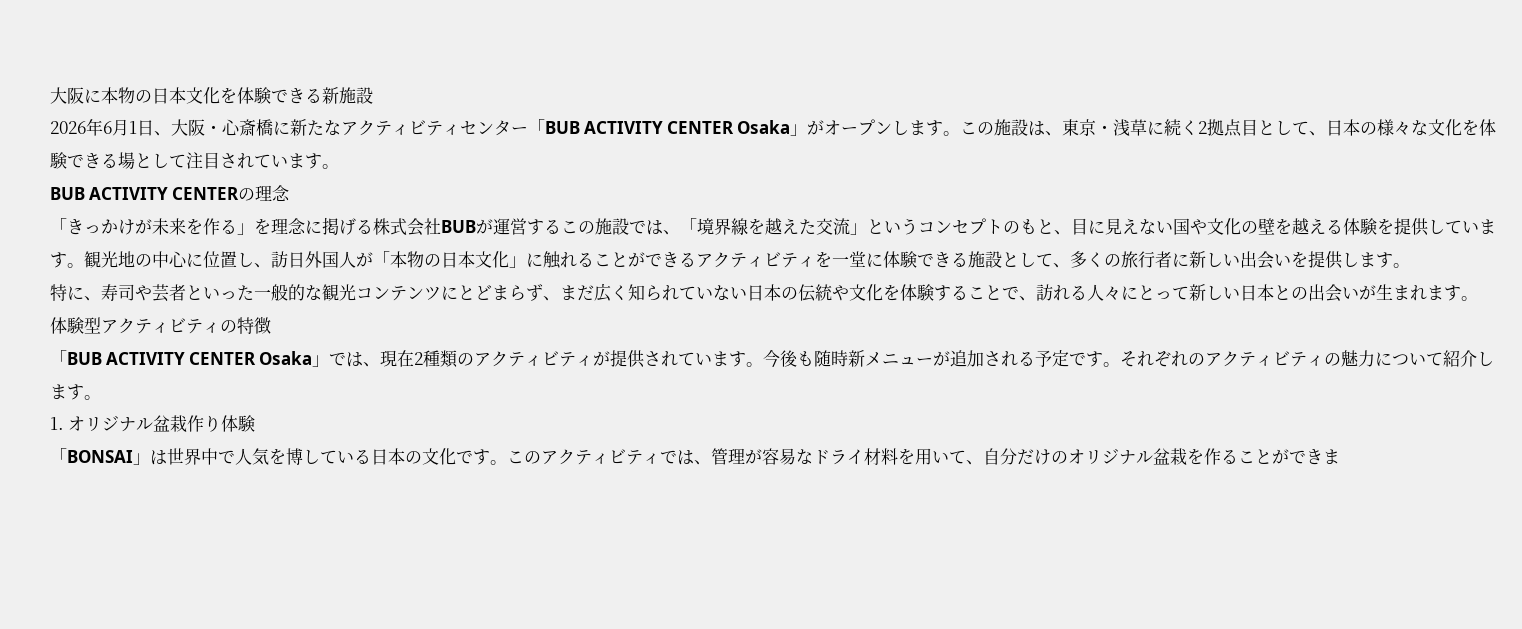大阪に本物の日本文化を体験できる新施設
2026年6月1日、大阪・心斎橋に新たなアクティビティセンター「BUB ACTIVITY CENTER Osaka」がオープンします。この施設は、東京・浅草に続く2拠点目として、日本の様々な文化を体験できる場として注目されています。
BUB ACTIVITY CENTERの理念
「きっかけが未来を作る」を理念に掲げる株式会社BUBが運営するこの施設では、「境界線を越えた交流」というコンセプトのもと、目に見えない国や文化の壁を越える体験を提供しています。観光地の中心に位置し、訪日外国人が「本物の日本文化」に触れることができるアクティビティを一堂に体験できる施設として、多くの旅行者に新しい出会いを提供します。
特に、寿司や芸者といった一般的な観光コンテンツにとどまらず、まだ広く知られていない日本の伝統や文化を体験することで、訪れる人々にとって新しい日本との出会いが生まれます。
体験型アクティビティの特徴
「BUB ACTIVITY CENTER Osaka」では、現在2種類のアクティビティが提供されています。今後も随時新メニューが追加される予定です。それぞれのアクティビティの魅力について紹介します。
1. オリジナル盆栽作り体験
「BONSAI」は世界中で人気を博している日本の文化です。このアクティビティでは、管理が容易なドライ材料を用いて、自分だけのオリジナル盆栽を作ることができま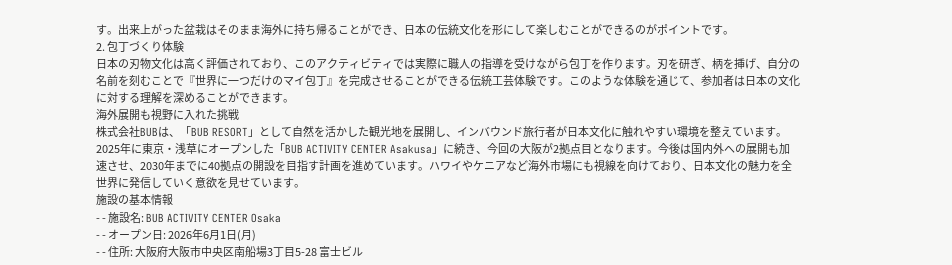す。出来上がった盆栽はそのまま海外に持ち帰ることができ、日本の伝統文化を形にして楽しむことができるのがポイントです。
2. 包丁づくり体験
日本の刃物文化は高く評価されており、このアクティビティでは実際に職人の指導を受けながら包丁を作ります。刃を研ぎ、柄を挿げ、自分の名前を刻むことで『世界に一つだけのマイ包丁』を完成させることができる伝統工芸体験です。このような体験を通じて、参加者は日本の文化に対する理解を深めることができます。
海外展開も視野に入れた挑戦
株式会社BUBは、「BUB RESORT」として自然を活かした観光地を展開し、インバウンド旅行者が日本文化に触れやすい環境を整えています。2025年に東京・浅草にオープンした「BUB ACTIVITY CENTER Asakusa」に続き、今回の大阪が2拠点目となります。今後は国内外への展開も加速させ、2030年までに40拠点の開設を目指す計画を進めています。ハワイやケニアなど海外市場にも視線を向けており、日本文化の魅力を全世界に発信していく意欲を見せています。
施設の基本情報
- - 施設名: BUB ACTIVITY CENTER Osaka
- - オープン日: 2026年6月1日(月)
- - 住所: 大阪府大阪市中央区南船場3丁目5-28 富士ビル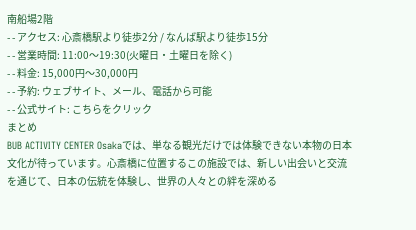南船場2階
- - アクセス: 心斎橋駅より徒歩2分 / なんば駅より徒歩15分
- - 営業時間: 11:00〜19:30(火曜日・土曜日を除く)
- - 料金: 15,000円〜30,000円
- - 予約: ウェブサイト、メール、電話から可能
- - 公式サイト: こちらをクリック
まとめ
BUB ACTIVITY CENTER Osakaでは、単なる観光だけでは体験できない本物の日本文化が待っています。心斎橋に位置するこの施設では、新しい出会いと交流を通じて、日本の伝統を体験し、世界の人々との絆を深める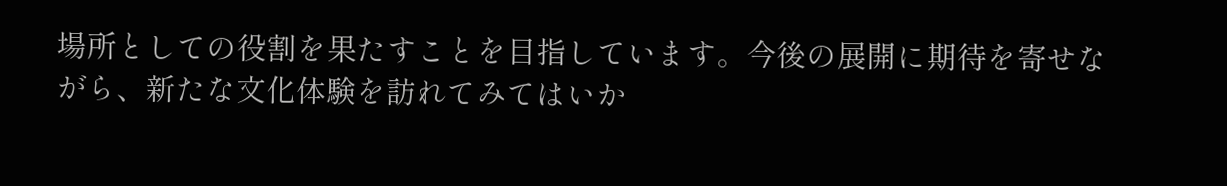場所としての役割を果たすことを目指しています。今後の展開に期待を寄せながら、新たな文化体験を訪れてみてはいか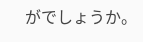がでしょうか。